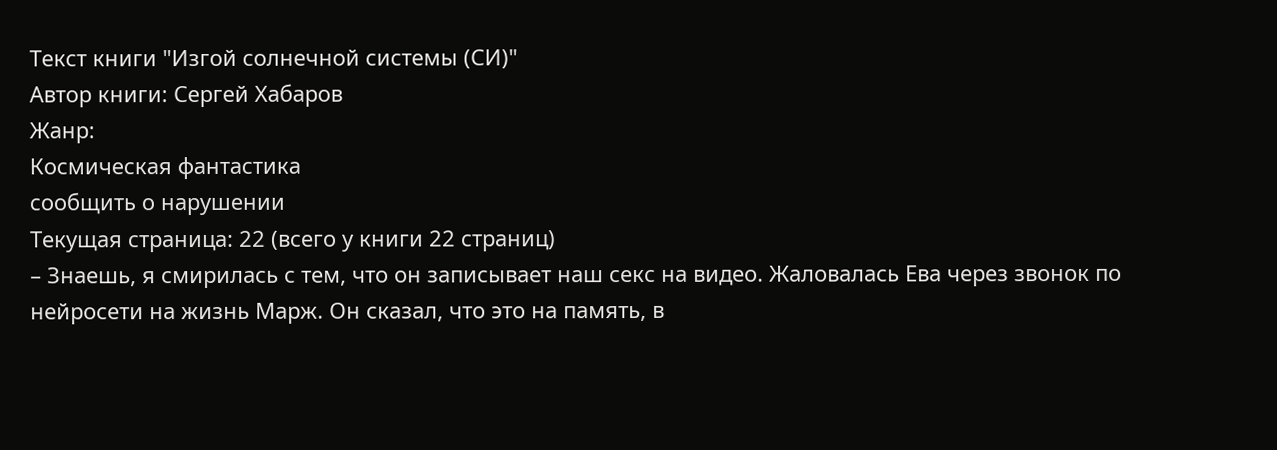Текст книги "Изгой солнечной системы (СИ)"
Автор книги: Сергей Хабаров
Жанр:
Космическая фантастика
сообщить о нарушении
Текущая страница: 22 (всего у книги 22 страниц)
– Знаешь, я смирилась с тем, что он записывает наш секс на видео. Жаловалась Ева через звонок по нейросети на жизнь Марж. Он сказал, что это на память, в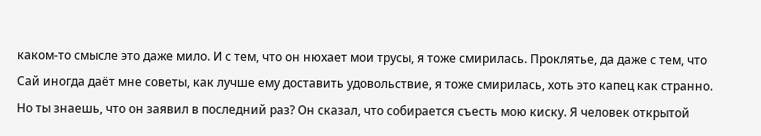каком-то смысле это даже мило. И с тем, что он нюхает мои трусы, я тоже смирилась. Проклятье, да даже с тем, что Сай иногда даёт мне советы, как лучше ему доставить удовольствие, я тоже смирилась, хоть это капец как странно. Но ты знаешь, что он заявил в последний раз? Он сказал, что собирается съесть мою киску. Я человек открытой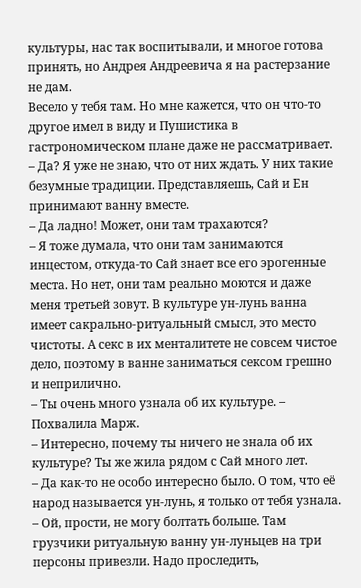культуры, нас так воспитывали, и многое готова принять, но Андрея Андреевича я на растерзание не дам.
Весело у тебя там. Но мне кажется, что он что-то другое имел в виду и Пушистика в гастрономическом плане даже не рассматривает.
– Да? Я уже не знаю, что от них ждать. У них такие безумные традиции. Представляешь, Сай и Ен принимают ванну вместе.
– Да ладно! Может, они там трахаются?
– Я тоже думала, что они там занимаются инцестом, откуда-то Сай знает все его эрогенные места. Но нет, они там реально моются и даже меня третьей зовут. В культуре ун-лунь ванна имеет сакрально-ритуальный смысл, это место чистоты. А секс в их менталитете не совсем чистое дело, поэтому в ванне заниматься сексом грешно и неприлично.
– Ты очень много узнала об их культуре. – Похвалила Марж.
– Интересно, почему ты ничего не знала об их культуре? Ты же жила рядом с Сай много лет.
– Да как-то не особо интересно было. О том, что её народ называется ун-лунь, я только от тебя узнала.
– Ой, прости, не могу болтать больше. Там грузчики ритуальную ванну ун-луньцев на три персоны привезли. Надо проследить,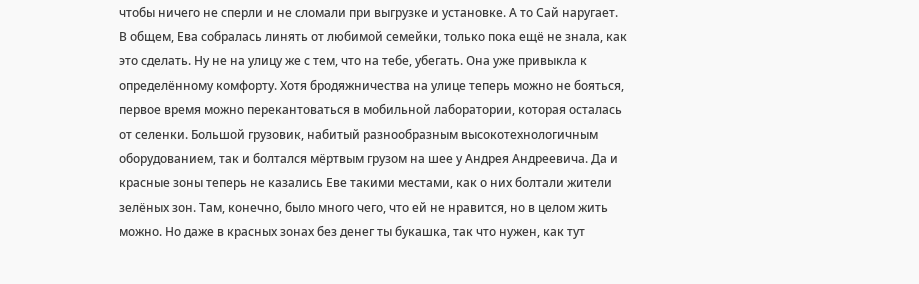чтобы ничего не сперли и не сломали при выгрузке и установке. А то Сай наругает.
В общем, Ева собралась линять от любимой семейки, только пока ещё не знала, как это сделать. Ну не на улицу же с тем, что на тебе, убегать. Она уже привыкла к определённому комфорту. Хотя бродяжничества на улице теперь можно не бояться, первое время можно перекантоваться в мобильной лаборатории, которая осталась от селенки. Большой грузовик, набитый разнообразным высокотехнологичным оборудованием, так и болтался мёртвым грузом на шее у Андрея Андреевича. Да и красные зоны теперь не казались Еве такими местами, как о них болтали жители зелёных зон. Там, конечно, было много чего, что ей не нравится, но в целом жить можно. Но даже в красных зонах без денег ты букашка, так что нужен, как тут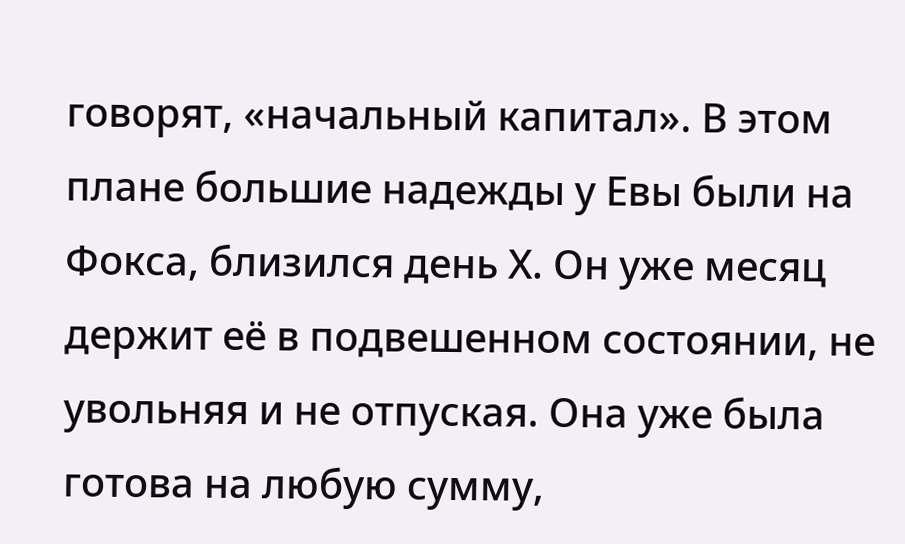говорят, «начальный капитал». В этом плане большие надежды у Евы были на Фокса, близился день Х. Он уже месяц держит её в подвешенном состоянии, не увольняя и не отпуская. Она уже была готова на любую сумму,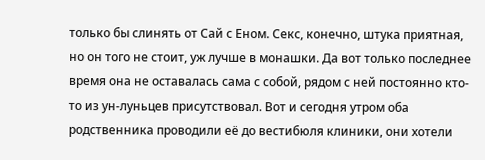только бы слинять от Сай с Еном. Секс, конечно, штука приятная, но он того не стоит, уж лучше в монашки. Да вот только последнее время она не оставалась сама с собой, рядом с ней постоянно кто-то из ун-луньцев присутствовал. Вот и сегодня утром оба родственника проводили её до вестибюля клиники, они хотели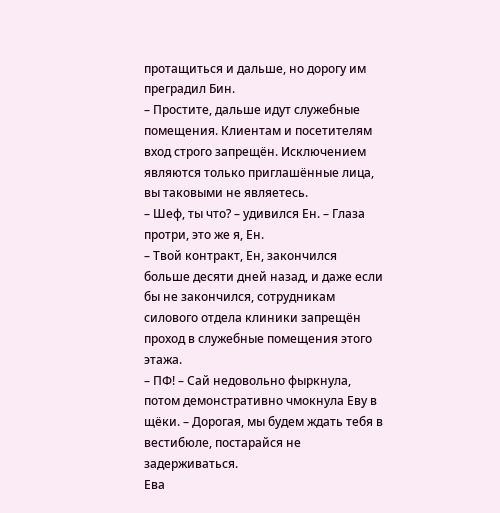протащиться и дальше, но дорогу им преградил Бин.
– Простите, дальше идут служебные помещения. Клиентам и посетителям вход строго запрещён. Исключением являются только приглашённые лица, вы таковыми не являетесь.
– Шеф, ты что? – удивился Ен. – Глаза протри, это же я, Ен.
– Твой контракт, Ен, закончился больше десяти дней назад, и даже если бы не закончился, сотрудникам силового отдела клиники запрещён проход в служебные помещения этого этажа.
– ПФ! – Сай недовольно фыркнула, потом демонстративно чмокнула Еву в щёки. – Дорогая, мы будем ждать тебя в вестибюле, постарайся не задерживаться.
Ева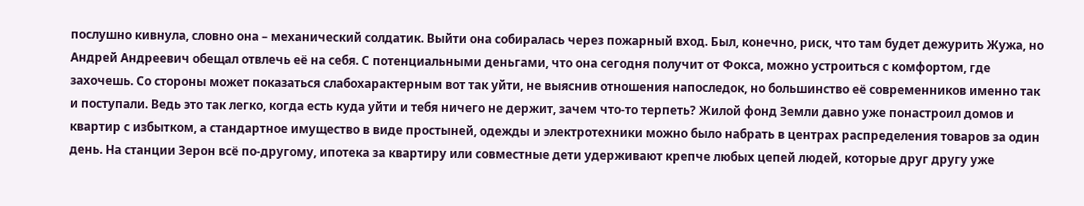послушно кивнула, словно она – механический солдатик. Выйти она собиралась через пожарный вход. Был, конечно, риск, что там будет дежурить Жужа, но Андрей Андреевич обещал отвлечь её на себя. С потенциальными деньгами, что она сегодня получит от Фокса, можно устроиться с комфортом, где захочешь. Со стороны может показаться слабохарактерным вот так уйти, не выяснив отношения напоследок, но большинство её современников именно так и поступали. Ведь это так легко, когда есть куда уйти и тебя ничего не держит, зачем что-то терпеть? Жилой фонд Земли давно уже понастроил домов и квартир с избытком, а стандартное имущество в виде простыней, одежды и электротехники можно было набрать в центрах распределения товаров за один день. На станции Зерон всё по-другому, ипотека за квартиру или совместные дети удерживают крепче любых цепей людей, которые друг другу уже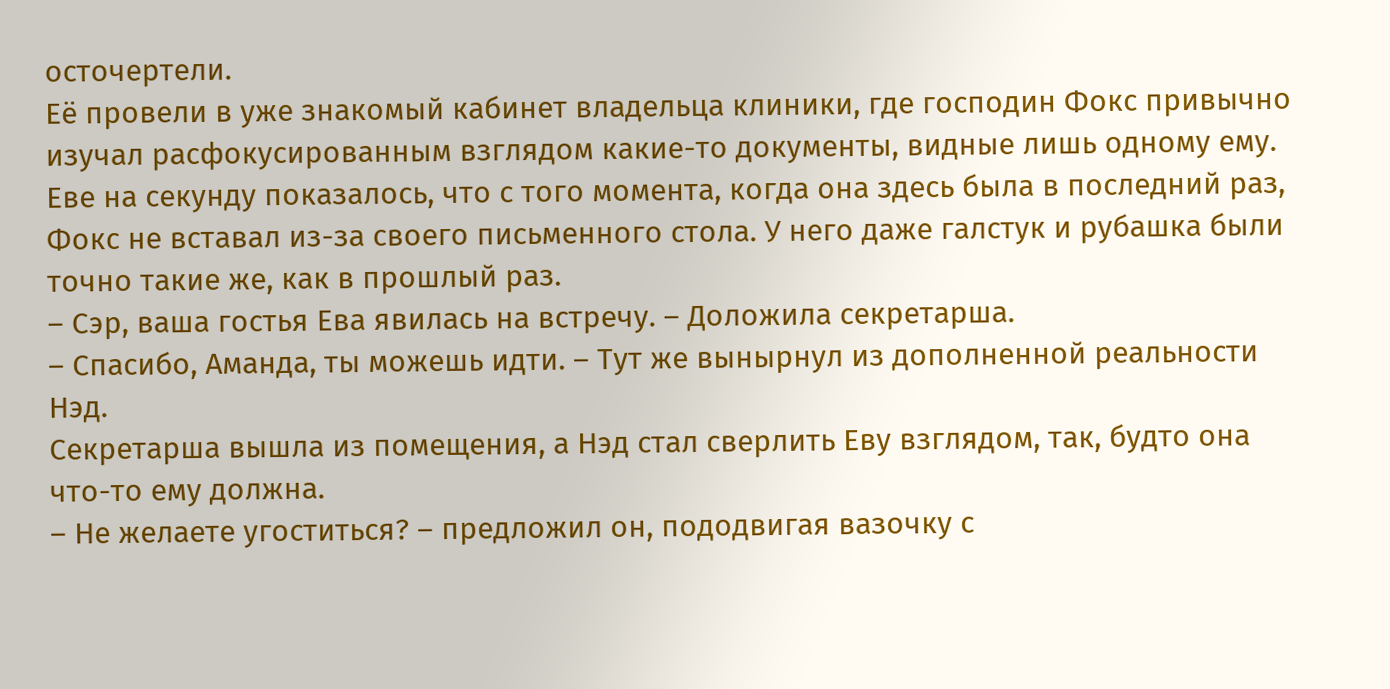осточертели.
Её провели в уже знакомый кабинет владельца клиники, где господин Фокс привычно изучал расфокусированным взглядом какие-то документы, видные лишь одному ему. Еве на секунду показалось, что с того момента, когда она здесь была в последний раз, Фокс не вставал из-за своего письменного стола. У него даже галстук и рубашка были точно такие же, как в прошлый раз.
– Сэр, ваша гостья Ева явилась на встречу. – Доложила секретарша.
– Спасибо, Аманда, ты можешь идти. – Тут же вынырнул из дополненной реальности Нэд.
Секретарша вышла из помещения, а Нэд стал сверлить Еву взглядом, так, будто она что-то ему должна.
– Не желаете угоститься? – предложил он, пододвигая вазочку с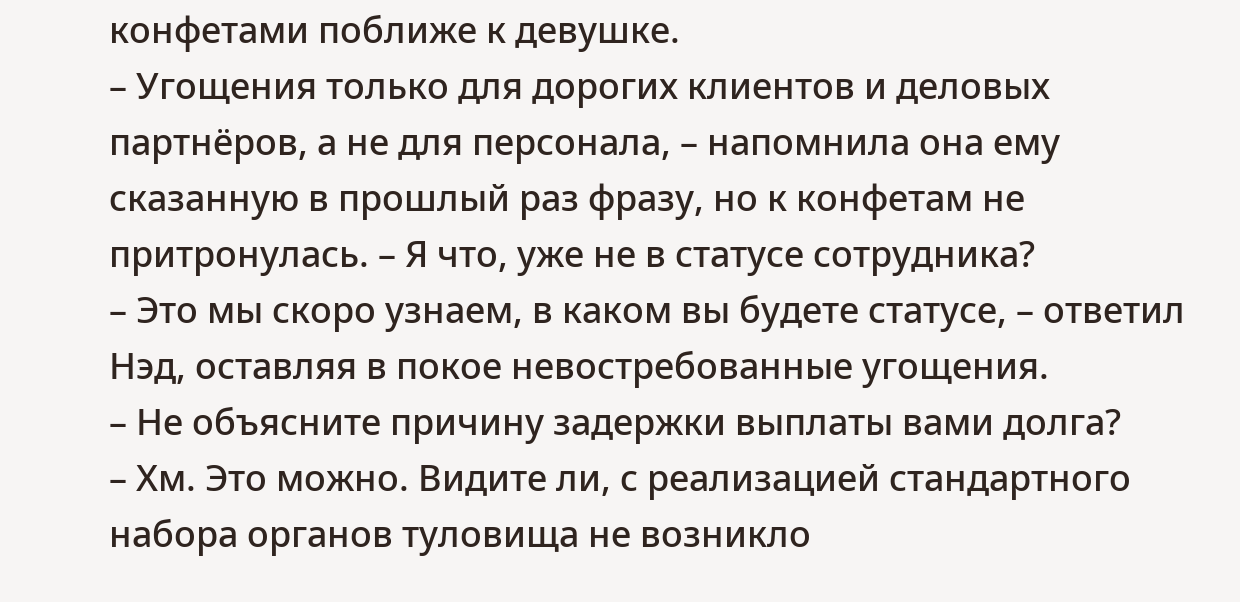конфетами поближе к девушке.
– Угощения только для дорогих клиентов и деловых партнёров, а не для персонала, – напомнила она ему сказанную в прошлый раз фразу, но к конфетам не притронулась. – Я что, уже не в статусе сотрудника?
– Это мы скоро узнаем, в каком вы будете статусе, – ответил Нэд, оставляя в покое невостребованные угощения.
– Не объясните причину задержки выплаты вами долга?
– Хм. Это можно. Видите ли, с реализацией стандартного набора органов туловища не возникло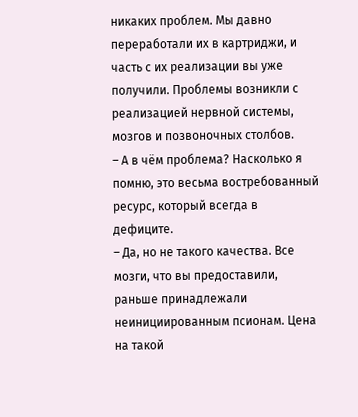никаких проблем. Мы давно переработали их в картриджи, и часть с их реализации вы уже получили. Проблемы возникли с реализацией нервной системы, мозгов и позвоночных столбов.
– А в чём проблема? Насколько я помню, это весьма востребованный ресурс, который всегда в дефиците.
– Да, но не такого качества. Все мозги, что вы предоставили, раньше принадлежали неинициированным псионам. Цена на такой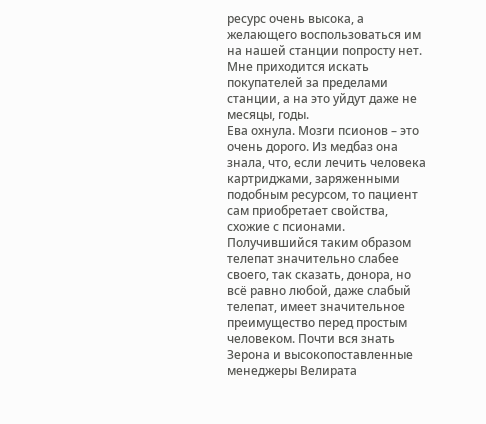ресурс очень высока, а желающего воспользоваться им на нашей станции попросту нет. Мне приходится искать покупателей за пределами станции, а на это уйдут даже не месяцы, годы.
Ева охнула. Мозги псионов – это очень дорого. Из медбаз она знала, что, если лечить человека картриджами, заряженными подобным ресурсом, то пациент сам приобретает свойства, схожие с псионами. Получившийся таким образом телепат значительно слабее своего, так сказать, донора, но всё равно любой, даже слабый телепат, имеет значительное преимущество перед простым человеком. Почти вся знать Зерона и высокопоставленные менеджеры Велирата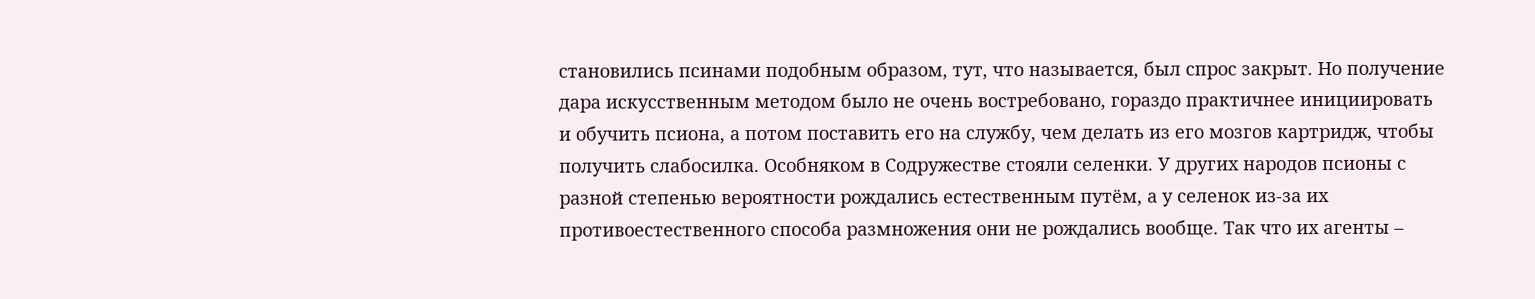становились псинами подобным образом, тут, что называется, был спрос закрыт. Но получение дара искусственным методом было не очень востребовано, гораздо практичнее инициировать и обучить псиона, а потом поставить его на службу, чем делать из его мозгов картридж, чтобы получить слабосилка. Особняком в Содружестве стояли селенки. У других народов псионы с разной степенью вероятности рождались естественным путём, а у селенок из-за их противоестественного способа размножения они не рождались вообще. Так что их агенты –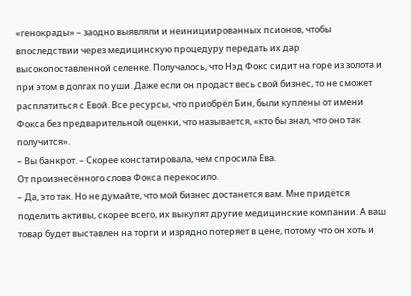«генокрады» – заодно выявляли и неинициированных псионов, чтобы впоследствии через медицинскую процедуру передать их дар высокопоставленной селенке. Получалось, что Нэд Фокс сидит на горе из золота и при этом в долгах по уши. Даже если он продаст весь свой бизнес, то не сможет расплатиться с Евой. Все ресурсы, что приобрёл Бин, были куплены от имени Фокса без предварительной оценки, что называется, «кто бы знал, что оно так получится».
– Вы банкрот. – Скорее констатировала, чем спросила Ева.
От произнесённого слова Фокса перекосило.
– Да, это так. Но не думайте, что мой бизнес достанется вам. Мне придётся поделить активы, скорее всего, их выкупят другие медицинские компании. А ваш товар будет выставлен на торги и изрядно потеряет в цене, потому что он хоть и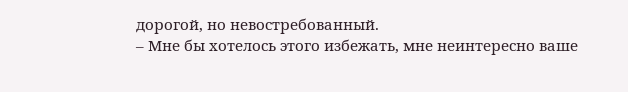дорогой, но невостребованный.
– Мне бы хотелось этого избежать, мне неинтересно ваше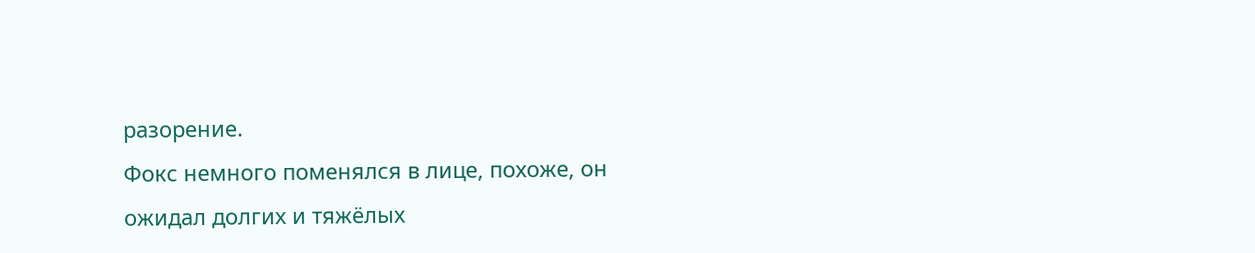разорение.
Фокс немного поменялся в лице, похоже, он ожидал долгих и тяжёлых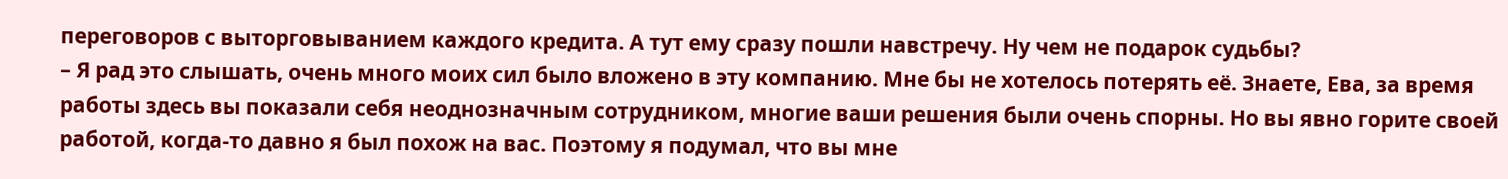переговоров с выторговыванием каждого кредита. А тут ему сразу пошли навстречу. Ну чем не подарок судьбы?
– Я рад это слышать, очень много моих сил было вложено в эту компанию. Мне бы не хотелось потерять её. Знаете, Ева, за время работы здесь вы показали себя неоднозначным сотрудником, многие ваши решения были очень спорны. Но вы явно горите своей работой, когда-то давно я был похож на вас. Поэтому я подумал, что вы мне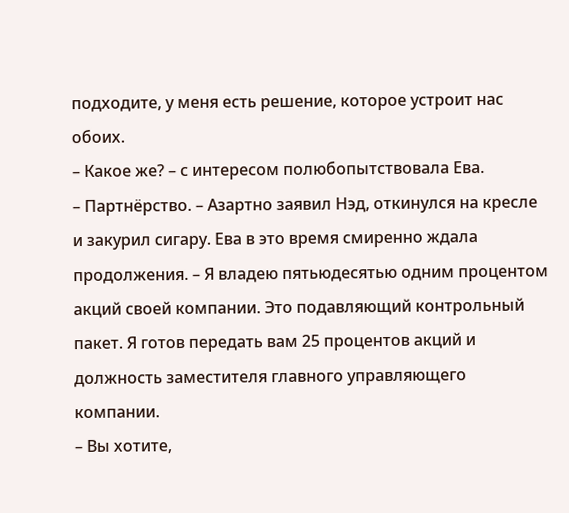подходите, у меня есть решение, которое устроит нас обоих.
– Какое же? – с интересом полюбопытствовала Ева.
– Партнёрство. – Азартно заявил Нэд, откинулся на кресле и закурил сигару. Ева в это время смиренно ждала продолжения. – Я владею пятьюдесятью одним процентом акций своей компании. Это подавляющий контрольный пакет. Я готов передать вам 25 процентов акций и должность заместителя главного управляющего компании.
– Вы хотите,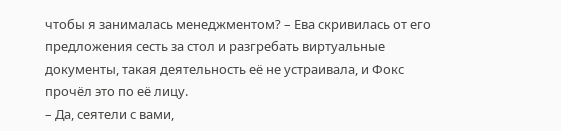чтобы я занималась менеджментом? – Ева скривилась от его предложения сесть за стол и разгребать виртуальные документы, такая деятельность её не устраивала, и Фокс прочёл это по её лицу.
– Да, сеятели с вами,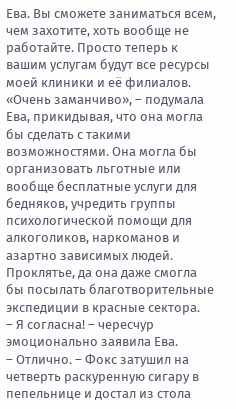Ева. Вы сможете заниматься всем, чем захотите, хоть вообще не работайте. Просто теперь к вашим услугам будут все ресурсы моей клиники и её филиалов.
«Очень заманчиво», – подумала Ева, прикидывая, что она могла бы сделать с такими возможностями. Она могла бы организовать льготные или вообще бесплатные услуги для бедняков, учредить группы психологической помощи для алкоголиков, наркоманов и азартно зависимых людей. Проклятье, да она даже смогла бы посылать благотворительные экспедиции в красные сектора.
– Я согласна! – чересчур эмоционально заявила Ева.
– Отлично. – Фокс затушил на четверть раскуренную сигару в пепельнице и достал из стола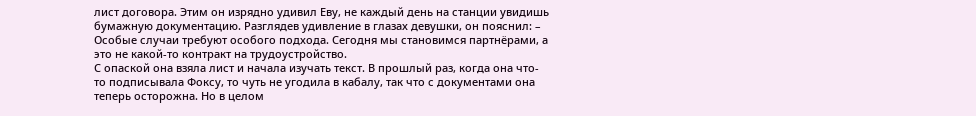лист договора. Этим он изрядно удивил Еву, не каждый день на станции увидишь бумажную документацию. Разглядев удивление в глазах девушки, он пояснил: – Особые случаи требуют особого подхода. Сегодня мы становимся партнёрами, а это не какой-то контракт на трудоустройство.
С опаской она взяла лист и начала изучать текст. В прошлый раз, когда она что-то подписывала Фоксу, то чуть не угодила в кабалу, так что с документами она теперь осторожна. Но в целом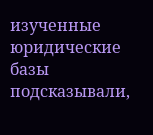изученные юридические базы подсказывали,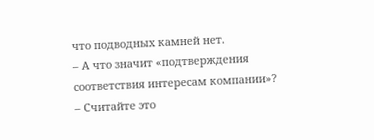что подводных камней нет.
– А что значит «подтверждения соответствия интересам компании»?
– Считайте это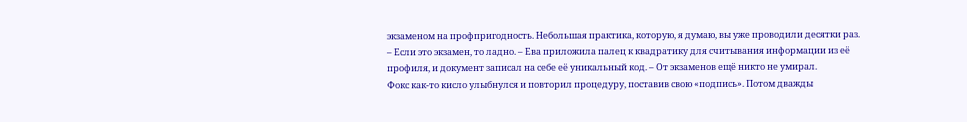экзаменом на профпригодность. Небольшая практика, которую, я думаю, вы уже проводили десятки раз.
– Если это экзамен, то ладно. – Ева приложила палец к квадратику для считывания информации из её профиля, и документ записал на себе её уникальный код. – От экзаменов ещё никто не умирал.
Фокс как-то кисло улыбнулся и повторил процедуру, поставив свою «подпись». Потом дважды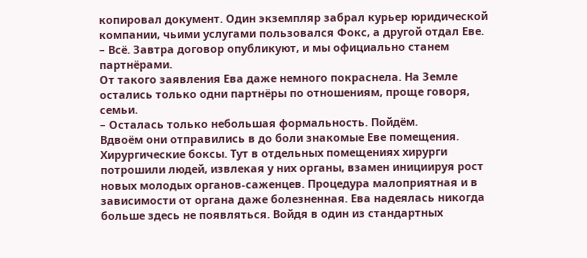копировал документ. Один экземпляр забрал курьер юридической компании, чьими услугами пользовался Фокс, а другой отдал Еве.
– Всё. Завтра договор опубликуют, и мы официально станем партнёрами.
От такого заявления Ева даже немного покраснела. На Земле остались только одни партнёры по отношениям, проще говоря, семьи.
– Осталась только небольшая формальность. Пойдём.
Вдвоём они отправились в до боли знакомые Еве помещения. Хирургические боксы. Тут в отдельных помещениях хирурги потрошили людей, извлекая у них органы, взамен инициируя рост новых молодых органов-саженцев. Процедура малоприятная и в зависимости от органа даже болезненная. Ева надеялась никогда больше здесь не появляться. Войдя в один из стандартных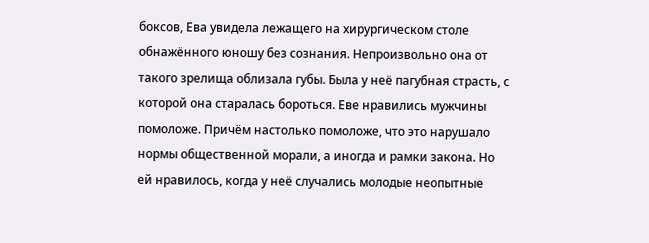боксов, Ева увидела лежащего на хирургическом столе обнажённого юношу без сознания. Непроизвольно она от такого зрелища облизала губы. Была у неё пагубная страсть, с которой она старалась бороться. Еве нравились мужчины помоложе. Причём настолько помоложе, что это нарушало нормы общественной морали, а иногда и рамки закона. Но ей нравилось, когда у неё случались молодые неопытные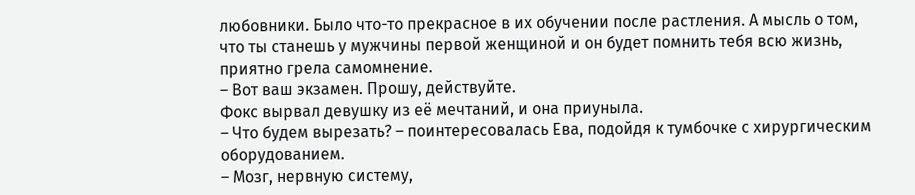любовники. Было что-то прекрасное в их обучении после растления. А мысль о том, что ты станешь у мужчины первой женщиной и он будет помнить тебя всю жизнь, приятно грела самомнение.
– Вот ваш экзамен. Прошу, действуйте.
Фокс вырвал девушку из её мечтаний, и она приуныла.
– Что будем вырезать? – поинтересовалась Ева, подойдя к тумбочке с хирургическим оборудованием.
– Мозг, нервную систему,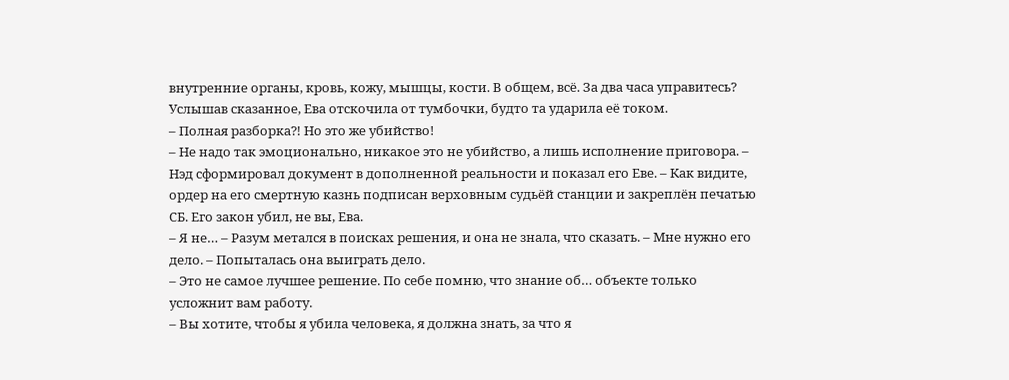внутренние органы, кровь, кожу, мышцы, кости. В общем, всё. За два часа управитесь?
Услышав сказанное, Ева отскочила от тумбочки, будто та ударила её током.
– Полная разборка⁈ Но это же убийство!
– Не надо так эмоционально, никакое это не убийство, а лишь исполнение приговора. – Нэд сформировал документ в дополненной реальности и показал его Еве. – Как видите, ордер на его смертную казнь подписан верховным судьёй станции и закреплён печатью СБ. Его закон убил, не вы, Ева.
– Я не… – Разум метался в поисках решения, и она не знала, что сказать. – Мне нужно его дело. – Попыталась она выиграть дело.
– Это не самое лучшее решение. По себе помню, что знание об… объекте только усложнит вам работу.
– Вы хотите, чтобы я убила человека, я должна знать, за что я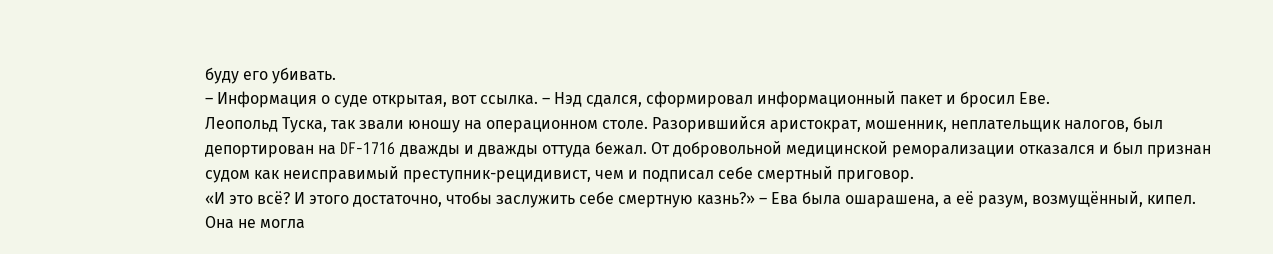буду его убивать.
– Информация о суде открытая, вот ссылка. – Нэд сдался, сформировал информационный пакет и бросил Еве.
Леопольд Туска, так звали юношу на операционном столе. Разорившийся аристократ, мошенник, неплательщик налогов, был депортирован на DF-1716 дважды и дважды оттуда бежал. От добровольной медицинской реморализации отказался и был признан судом как неисправимый преступник-рецидивист, чем и подписал себе смертный приговор.
«И это всё? И этого достаточно, чтобы заслужить себе смертную казнь?» – Ева была ошарашена, а её разум, возмущённый, кипел.
Она не могла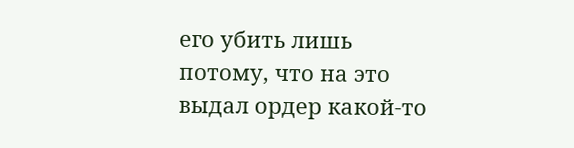его убить лишь потому, что на это выдал ордер какой-то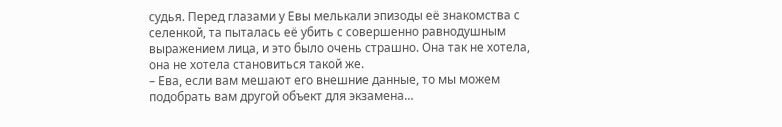судья. Перед глазами у Евы мелькали эпизоды её знакомства с селенкой, та пыталась её убить с совершенно равнодушным выражением лица, и это было очень страшно. Она так не хотела, она не хотела становиться такой же.
– Ева, если вам мешают его внешние данные, то мы можем подобрать вам другой объект для экзамена…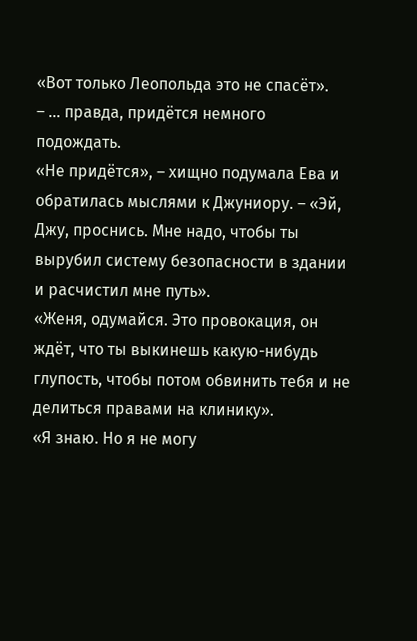«Вот только Леопольда это не спасёт».
– … правда, придётся немного подождать.
«Не придётся», – хищно подумала Ева и обратилась мыслями к Джуниору. – «Эй, Джу, проснись. Мне надо, чтобы ты вырубил систему безопасности в здании и расчистил мне путь».
«Женя, одумайся. Это провокация, он ждёт, что ты выкинешь какую-нибудь глупость, чтобы потом обвинить тебя и не делиться правами на клинику».
«Я знаю. Но я не могу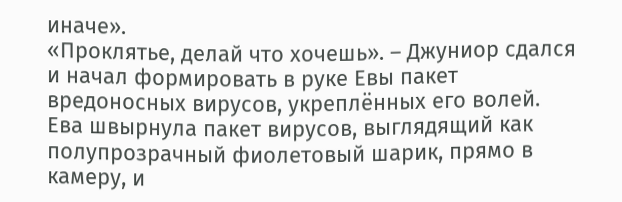иначе».
«Проклятье, делай что хочешь». – Джуниор сдался и начал формировать в руке Евы пакет вредоносных вирусов, укреплённых его волей.
Ева швырнула пакет вирусов, выглядящий как полупрозрачный фиолетовый шарик, прямо в камеру, и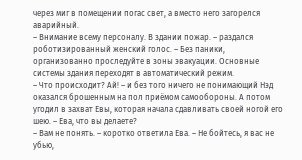через миг в помещении погас свет, а вместо него загорелся аварийный.
– Внимание всему персоналу. В здании пожар. – раздался роботизированный женский голос. – Без паники, организованно проследуйте в зоны эвакуации. Основные системы здания переходят в автоматический режим.
– Что происходит? Ай! – и без того ничего не понимающий Нэд оказался брошенным на пол приёмом самообороны. А потом угодил в захват Евы, которая начала сдавливать своей ногой его шею. – Ева, что вы делаете?
– Вам не понять. – коротко ответила Ева. – Не бойтесь, я вас не убью,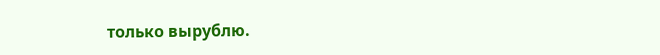только вырублю.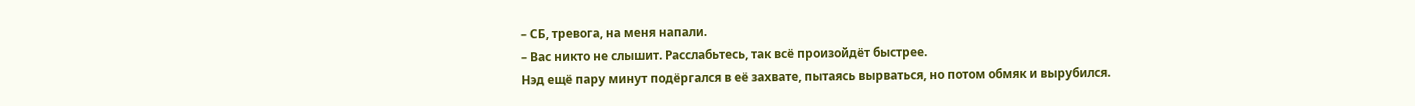– СБ, тревога, на меня напали.
– Вас никто не слышит. Расслабьтесь, так всё произойдёт быстрее.
Нэд ещё пару минут подёргался в её захвате, пытаясь вырваться, но потом обмяк и вырубился.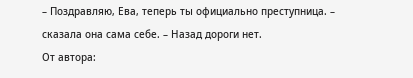– Поздравляю, Ева, теперь ты официально преступница. – сказала она сама себе. – Назад дороги нет.
От автора: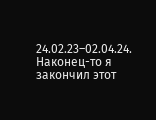24.02.23–02.04.24. Наконец-то я закончил этот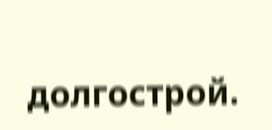долгострой.